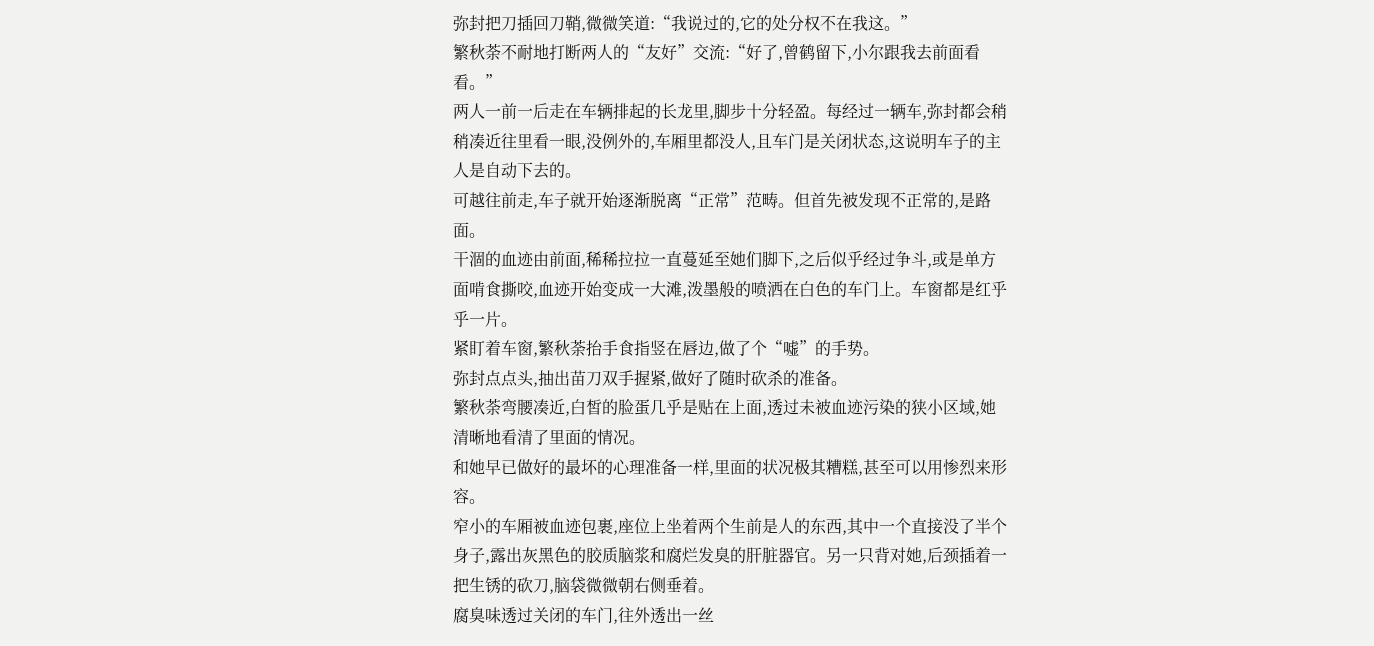弥封把刀插回刀鞘,微微笑道:“我说过的,它的处分权不在我这。”
繁秋荼不耐地打断两人的“友好”交流:“好了,曾鹤留下,小尔跟我去前面看看。”
两人一前一后走在车辆排起的长龙里,脚步十分轻盈。每经过一辆车,弥封都会稍稍凑近往里看一眼,没例外的,车厢里都没人,且车门是关闭状态,这说明车子的主人是自动下去的。
可越往前走,车子就开始逐渐脱离“正常”范畴。但首先被发现不正常的,是路面。
干涸的血迹由前面,稀稀拉拉一直蔓延至她们脚下,之后似乎经过争斗,或是单方面啃食撕咬,血迹开始变成一大滩,泼墨般的喷洒在白色的车门上。车窗都是红乎乎一片。
紧盯着车窗,繁秋荼抬手食指竖在唇边,做了个“嘘”的手势。
弥封点点头,抽出苗刀双手握紧,做好了随时砍杀的准备。
繁秋荼弯腰凑近,白皙的脸蛋几乎是贴在上面,透过未被血迹污染的狭小区域,她清晰地看清了里面的情况。
和她早已做好的最坏的心理准备一样,里面的状况极其糟糕,甚至可以用惨烈来形容。
窄小的车厢被血迹包裹,座位上坐着两个生前是人的东西,其中一个直接没了半个身子,露出灰黑色的胶质脑浆和腐烂发臭的肝脏器官。另一只背对她,后颈插着一把生锈的砍刀,脑袋微微朝右侧垂着。
腐臭味透过关闭的车门,往外透出一丝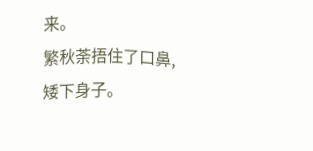来。
繁秋荼捂住了口鼻,矮下身子。